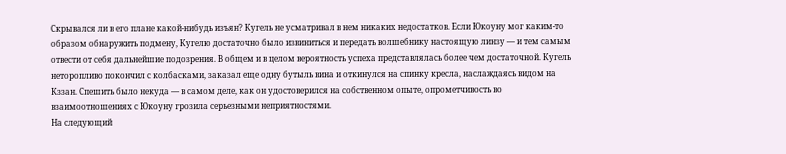Скрывался ли в его плане какой-нибудь изъян? Кугель не усматривал в нем никаких недостатков. Если Юкоуну мог каким-то образом обнаружить подмену, Кугелю достаточно было извиниться и передать волшебнику настоящую линзу — и тем самым отвести от себя дальнейшие подозрения. В общем и в целом вероятность успеха представлялась более чем достаточной. Кугель неторопливо покончил с колбасками, заказал еще одну бутыль вина и откинулся на спинку кресла, наслаждаясь видом на Кззан. Спешить было некуда — в самом деле, как он удостоверился на собственном опыте, опрометчивость во взаимоотношениях с Юкоуну грозила серьезными неприятностями.
На следующий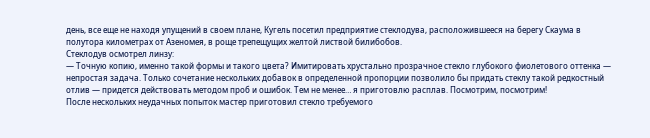день, все еще не находя упущений в своем плане, Кугель посетил предприятие стеклодува, расположившееся на берегу Скаума в полутора километрах от Азеномея, в роще трепещущих желтой листвой билибобов.
Стеклодув осмотрел линзу:
— Точную копию, именно такой формы и такого цвета? Имитировать хрустально прозрачное стекло глубокого фиолетового оттенка — непростая задача. Только сочетание нескольких добавок в определенной пропорции позволило бы придать стеклу такой редкостный отлив — придется действовать методом проб и ошибок. Тем не менее… я приготовлю расплав. Посмотрим, посмотрим!
После нескольких неудачных попыток мастер приготовил стекло требуемого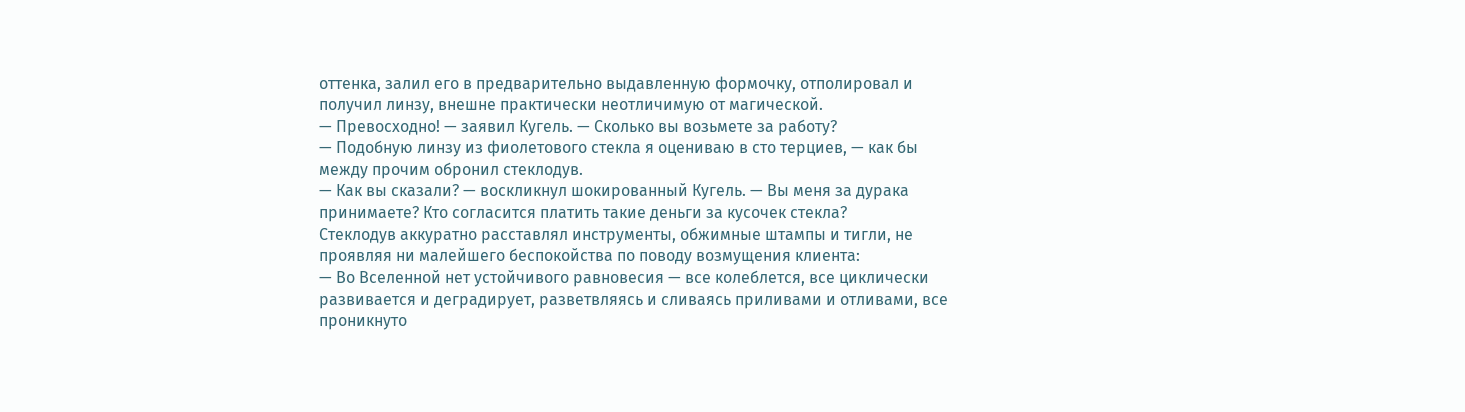оттенка, залил его в предварительно выдавленную формочку, отполировал и получил линзу, внешне практически неотличимую от магической.
— Превосходно! — заявил Кугель. — Сколько вы возьмете за работу?
— Подобную линзу из фиолетового стекла я оцениваю в сто терциев, — как бы между прочим обронил стеклодув.
— Как вы сказали? — воскликнул шокированный Кугель. — Вы меня за дурака принимаете? Кто согласится платить такие деньги за кусочек стекла?
Стеклодув аккуратно расставлял инструменты, обжимные штампы и тигли, не проявляя ни малейшего беспокойства по поводу возмущения клиента:
— Во Вселенной нет устойчивого равновесия — все колеблется, все циклически развивается и деградирует, разветвляясь и сливаясь приливами и отливами, все проникнуто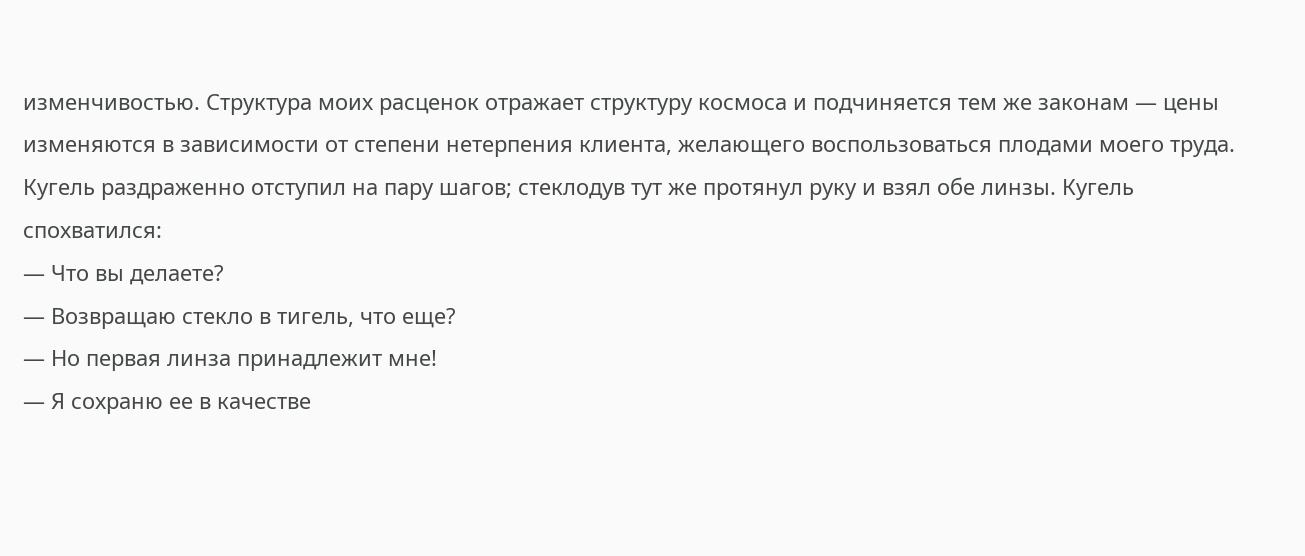изменчивостью. Структура моих расценок отражает структуру космоса и подчиняется тем же законам — цены изменяются в зависимости от степени нетерпения клиента, желающего воспользоваться плодами моего труда.
Кугель раздраженно отступил на пару шагов; стеклодув тут же протянул руку и взял обе линзы. Кугель спохватился:
— Что вы делаете?
— Возвращаю стекло в тигель, что еще?
— Но первая линза принадлежит мне!
— Я сохраню ее в качестве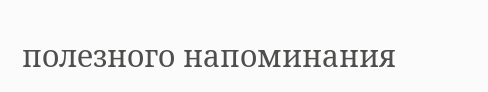полезного напоминания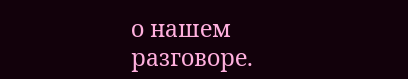о нашем разговоре.